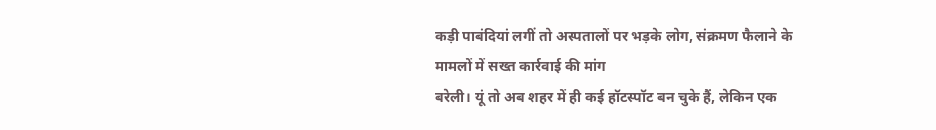कड़ी पाबंदियां लगीं तो अस्पतालों पर भड़के लोग, संक्रमण फैलाने के मामलों में सख्त कार्रवाई की मांग
बरेली। यूं तो अब शहर में ही कई हॉटस्पॉट बन चुके हैं, लेकिन एक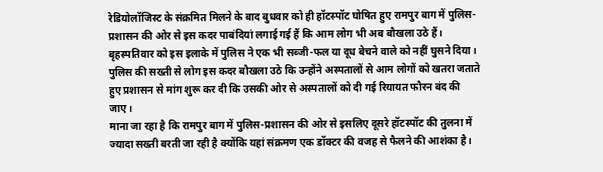रेडियोलॉजिस्ट के संक्रमित मिलने के बाद बुधवार को ही हॉटस्पॉट घोषित हुए रामपुर बाग में पुलिस-प्रशासन की ओर से इस कदर पाबंदियां लगाई गई हैं कि आम लोग भी अब बौखला उठे हैं। बृहस्पतिवार को इस इलाके में पुलिस ने एक भी सब्जी-फल या दूध बेचने वाले को नहीं घुसने दिया। पुलिस की सख्ती से लोग इस कदर बौखला उठे कि उन्होंने अस्पतालों से आम लोगों को खतरा जताते हुए प्रशासन से मांग शुरू कर दी कि उसकी ओर से अस्पतालों को दी गई रियायत फौरन बंद की जाए।
माना जा रहा है कि रामपुर बाग में पुलिस-प्रशासन की ओर से इसलिए दूसरे हॉटस्पॉट की तुलना में ज्यादा सख्ती बरती जा रही है क्योंकि यहां संक्रमण एक डॉक्टर की वजह से फैलने की आशंका है।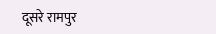दूसरे रामपुर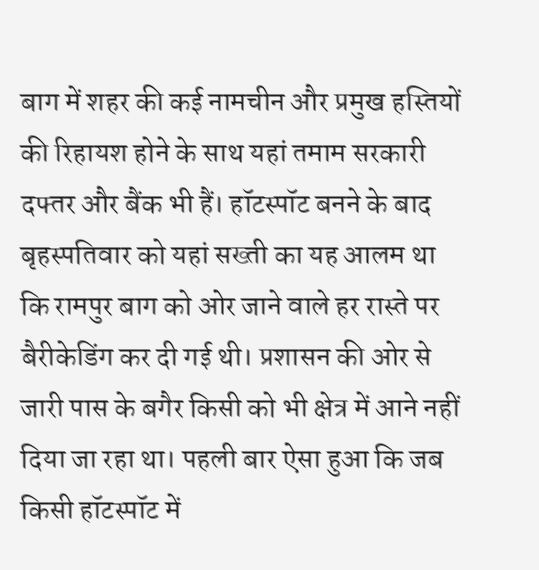बाग में शहर की कई नामचीन और प्रमुख हस्तियों की रिहायश होने के साथ यहां तमाम सरकारी दफ्तर और बैंक भी हैं। हॉटस्पॉट बनने के बाद बृहस्पतिवार को यहां सख्ती का यह आलम था कि रामपुर बाग को ओर जाने वाले हर रास्ते पर बैरीकेडिंग कर दी गई थी। प्रशासन की ओर से जारी पास के बगैर किसी को भी क्षेत्र में आने नहीं दिया जा रहा था। पहली बार ऐसा हुआ कि जब किसी हॉटस्पॉट में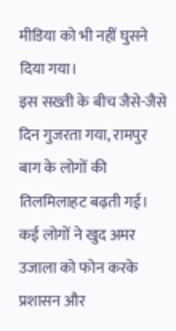मीडिया को भी नहीं घुसने दिया गया।
इस सख्ती के बीच जैसे-जैसे दिन गुजरता गया, रामपुर बाग के लोगों की तिलमिलाहट बढ़ती गई। कई लोगों ने खुद अमर उजाला को फोन करके प्रशासन और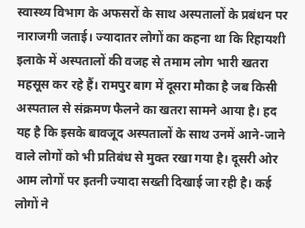स्वास्थ्य विभाग के अफसरों के साथ अस्पतालों के प्रबंधन पर नाराजगी जताई। ज्यादातर लोगों का कहना था कि रिहायशी इलाके में अस्पतालों की वजह से तमाम लोग भारी खतरा महसूस कर रहे हैं। रामपुर बाग में दूसरा मौका है जब किसी अस्पताल से संक्रमण फैलने का खतरा सामने आया है। हद यह है कि इसके बावजूद अस्पतालों के साथ उनमें आने-जाने वाले लोगों को भी प्रतिबंध से मुक्त रखा गया है। दूसरी ओर आम लोगों पर इतनी ज्यादा सख्ती दिखाई जा रही है। कई लोगों ने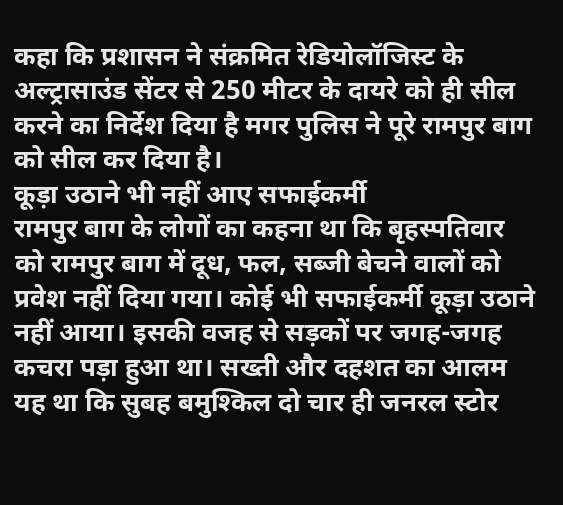कहा कि प्रशासन ने संक्रमित रेडियोलॉजिस्ट के अल्ट्रासाउंड सेंटर से 250 मीटर के दायरे को ही सील करने का निर्देश दिया है मगर पुलिस ने पूरे रामपुर बाग को सील कर दिया है।
कूड़ा उठाने भी नहीं आए सफाईकर्मी
रामपुर बाग के लोगों का कहना था कि बृहस्पतिवार को रामपुर बाग में दूध, फल, सब्जी बेचने वालों को प्रवेश नहीं दिया गया। कोई भी सफाईकर्मी कूड़ा उठाने नहीं आया। इसकी वजह से सड़कों पर जगह-जगह कचरा पड़ा हुआ था। सख्ती और दहशत का आलम यह था कि सुबह बमुश्किल दो चार ही जनरल स्टोर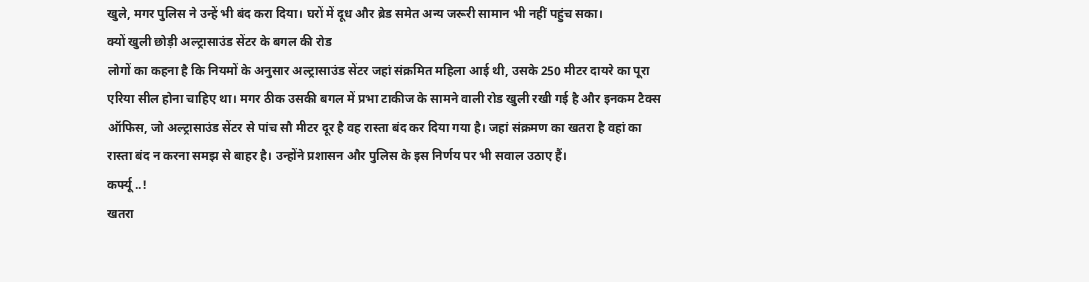खुले, मगर पुलिस ने उन्हें भी बंद करा दिया। घरों में दूध और ब्रेड समेत अन्य जरूरी सामान भी नहीं पहुंच सका।
क्यों खुली छोड़ी अल्ट्रासाउंड सेंटर के बगल की रोड
लोगों का कहना है कि नियमों के अनुसार अल्ट्रासाउंड सेंटर जहां संक्रमित महिला आई थी, उसके 250 मीटर दायरे का पूरा एरिया सील होना चाहिए था। मगर ठीक उसकी बगल में प्रभा टाकीज के सामने वाली रोड खुली रखी गई है और इनकम टैक्स ऑफिस, जो अल्ट्रासाउंड सेंटर से पांच सौ मीटर दूर है वह रास्ता बंद कर दिया गया है। जहां संक्रमण का खतरा है वहां का रास्ता बंद न करना समझ से बाहर है। उन्होंने प्रशासन और पुलिस के इस निर्णय पर भी सवाल उठाए हैं।
कर्फ्यू ..!
खतरा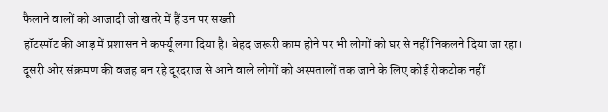फैलाने वालों को आजादी जो खतरे में हैं उन पर सख्ती
हॉटस्पॉट की आड़ में प्रशासन ने कर्फ्यू लगा दिया है। बेहद जरूरी काम होने पर भी लोगों को घर से नहीं निकलने दिया जा रहा। दूसरी ओर संक्रमण की वजह बन रहे दूरदराज से आने वाले लोगों को अस्पतालों तक जाने के लिए कोई रोकटोक नहीं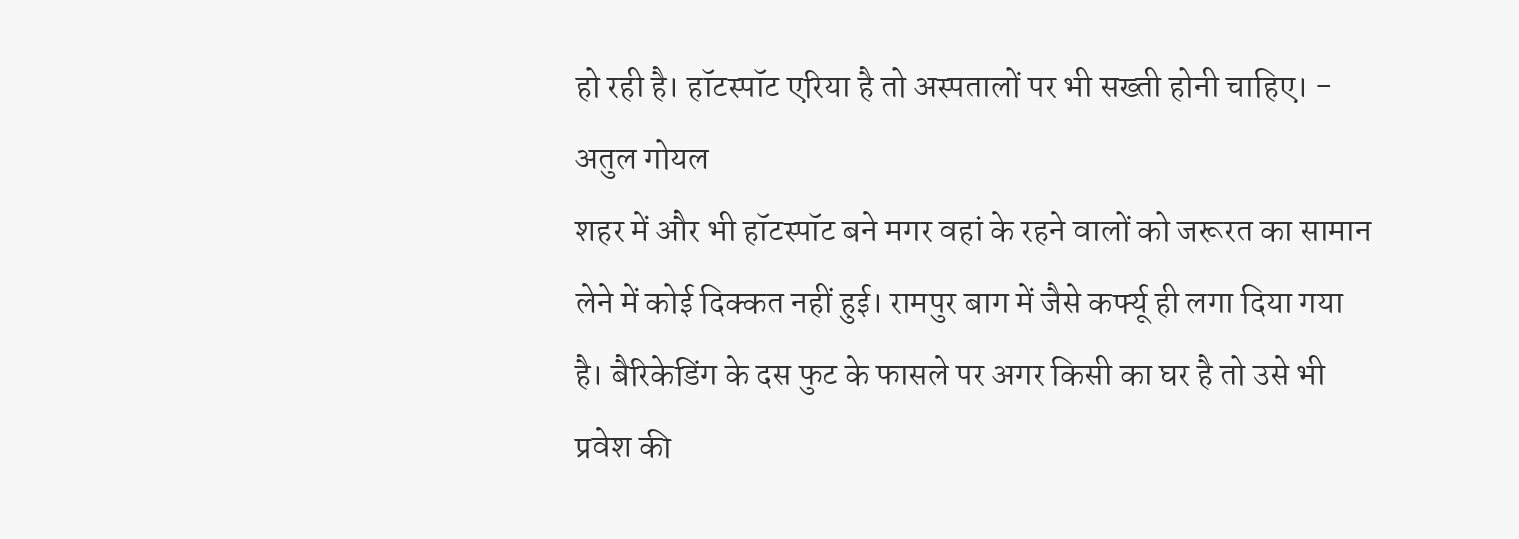हो रही है। हॉटस्पॉट एरिया है तो अस्पतालों पर भी सख्ती होनी चाहिए। - अतुल गोयल
शहर में और भी हॉटस्पॉट बने मगर वहां के रहने वालों को जरूरत का सामान लेने में कोई दिक्कत नहीं हुई। रामपुर बाग में जैसे कर्फ्यू ही लगा दिया गया है। बैरिकेडिंग के दस फुट के फासले पर अगर किसी का घर है तो उसे भी प्रवेश की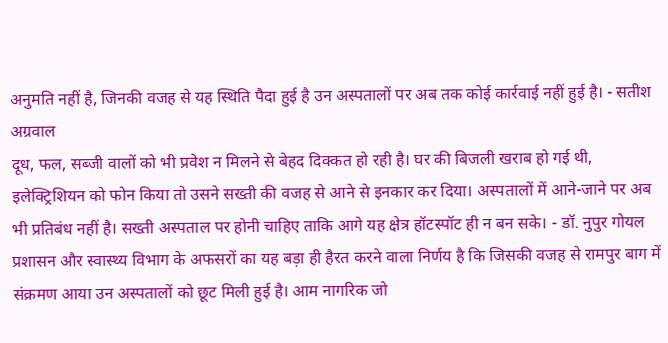अनुमति नहीं है, जिनकी वजह से यह स्थिति पैदा हुई है उन अस्पतालों पर अब तक कोई कार्रवाई नहीं हुई है। - सतीश अग्रवाल
दूध, फल, सब्जी वालों को भी प्रवेश न मिलने से बेहद दिक्कत हो रही है। घर की बिजली खराब हो गई थी, इलेक्ट्रिशियन को फोन किया तो उसने सख्ती की वजह से आने से इनकार कर दिया। अस्पतालों में आने-जाने पर अब भी प्रतिबंध नहीं है। सख्ती अस्पताल पर होनी चाहिए ताकि आगे यह क्षेत्र हॉटस्पॉट ही न बन सके। - डॉ. नुपुर गोयल
प्रशासन और स्वास्थ्य विभाग के अफसरों का यह बड़ा ही हैरत करने वाला निर्णय है कि जिसकी वजह से रामपुर बाग में संक्रमण आया उन अस्पतालों को छूट मिली हुई है। आम नागरिक जो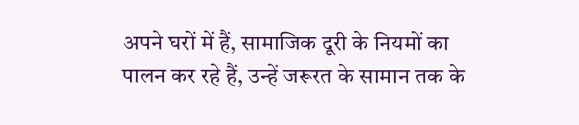अपने घरों में हैं, सामाजिक दूरी के नियमों का पालन कर रहे हैं, उन्हें जरूरत के सामान तक के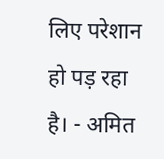लिए परेशान हो पड़ रहा है। - अमित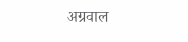अग्रवाल